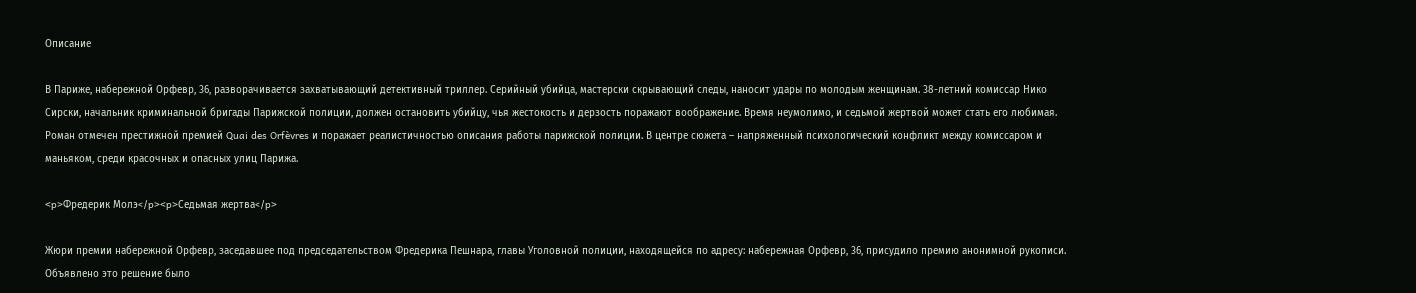Описание

В Париже, набережной Орфевр, 36, разворачивается захватывающий детективный триллер. Серийный убийца, мастерски скрывающий следы, наносит удары по молодым женщинам. 38-летний комиссар Нико Сирски, начальник криминальной бригады Парижской полиции, должен остановить убийцу, чья жестокость и дерзость поражают воображение. Время неумолимо, и седьмой жертвой может стать его любимая. Роман отмечен престижной премией Quai des Orfèvres и поражает реалистичностью описания работы парижской полиции. В центре сюжета – напряженный психологический конфликт между комиссаром и маньяком, среди красочных и опасных улиц Парижа.

<p>Фредерик Молэ</p><p>Седьмая жертва</p>

Жюри премии набережной Орфевр, заседавшее под председательством Фредерика Пешнара, главы Уголовной полиции, находящейся по адресу: набережная Орфевр, 36, присудило премию анонимной рукописи. Объявлено это решение было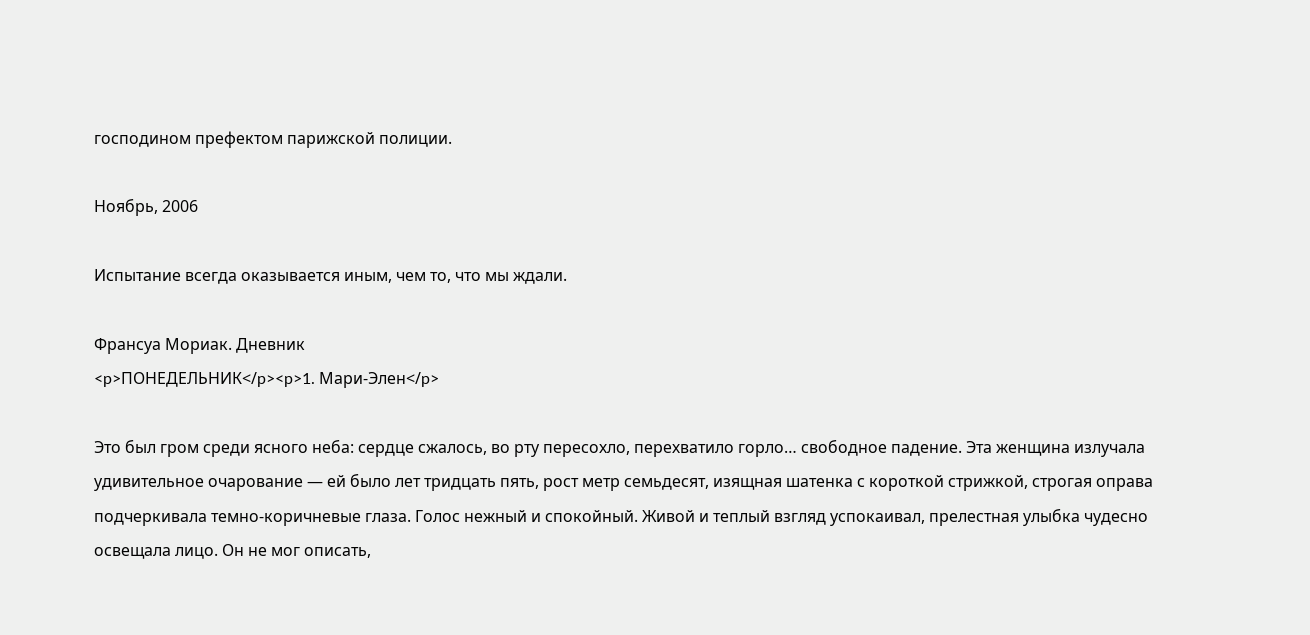господином префектом парижской полиции.

Ноябрь, 2006

Испытание всегда оказывается иным, чем то, что мы ждали.

Франсуа Мориак. Дневник
<p>ПОНЕДЕЛЬНИК</p><p>1. Мари-Элен</p>

Это был гром среди ясного неба: сердце сжалось, во рту пересохло, перехватило горло… свободное падение. Эта женщина излучала удивительное очарование — ей было лет тридцать пять, рост метр семьдесят, изящная шатенка с короткой стрижкой, строгая оправа подчеркивала темно-коричневые глаза. Голос нежный и спокойный. Живой и теплый взгляд успокаивал, прелестная улыбка чудесно освещала лицо. Он не мог описать,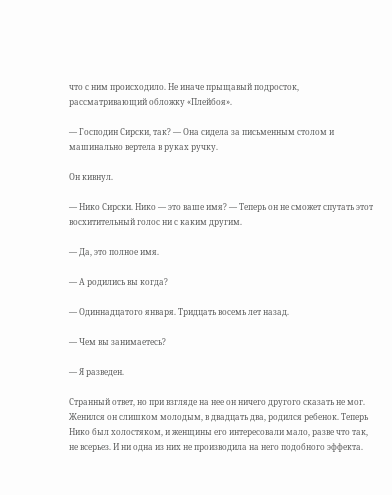что с ним происходило. Не иначе прыщавый подросток, рассматривающий обложку «Плейбоя».

— Господин Сирски, так? — Она сидела за письменным столом и машинально вертела в руках ручку.

Он кивнул.

— Нико Сирски. Нико — это ваше имя? — Теперь он не сможет спутать этот восхитительный голос ни с каким другим.

— Да, это полное имя.

— А родились вы когда?

— Одиннадцатого января. Тридцать восемь лет назад.

— Чем вы занимаетесь?

— Я разведен.

Странный ответ, но при взгляде на нее он ничего другого сказать не мог. Женился он слишком молодым, в двадцать два, родился ребенок. Теперь Нико был холостяком, и женщины его интересовали мало, разве что так, не всерьез. И ни одна из них не производила на него подобного эффекта.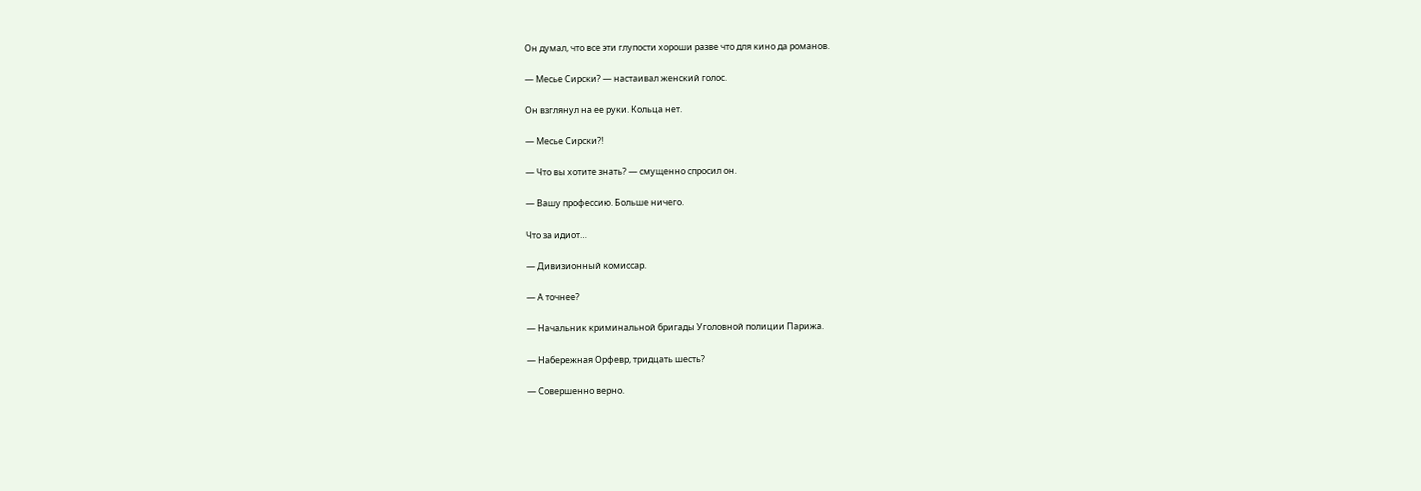Он думал, что все эти глупости хороши разве что для кино да романов.

— Месье Сирски? — настаивал женский голос.

Он взглянул на ее руки. Кольца нет.

— Месье Сирски?!

— Что вы хотите знать? — смущенно спросил он.

— Вашу профессию. Больше ничего.

Что за идиот…

— Дивизионный комиссар.

— А точнее?

— Начальник криминальной бригады Уголовной полиции Парижа.

— Набережная Орфевр, тридцать шесть?

— Совершенно верно.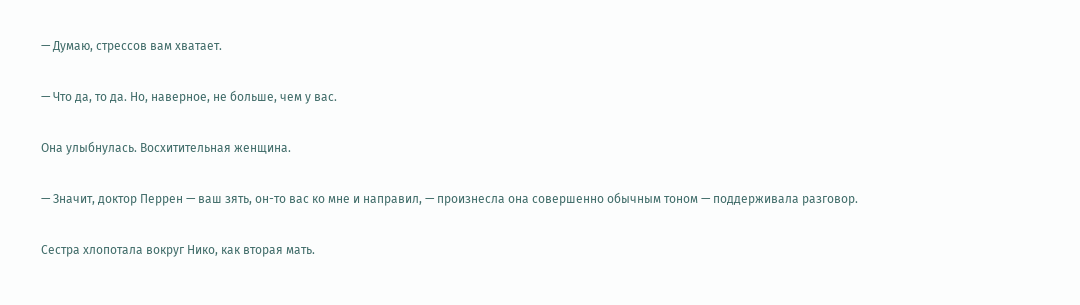— Думаю, стрессов вам хватает.

— Что да, то да. Но, наверное, не больше, чем у вас.

Она улыбнулась. Восхитительная женщина.

— Значит, доктор Перрен — ваш зять, он-то вас ко мне и направил, — произнесла она совершенно обычным тоном — поддерживала разговор.

Сестра хлопотала вокруг Нико, как вторая мать.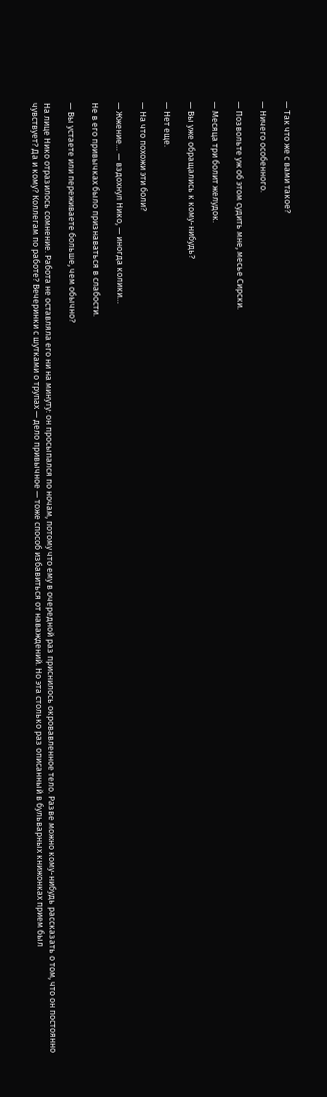— Так что же с вами такое?

— Ничего особенного.

— Позвольте уж об этом судить мне, месье Сирски.

— Месяца три болит желудок.

— Вы уже обращались к кому-нибудь?

— Нет еще.

— На что похожи эти боли?

— Жжение… — вздохнул Нико, — иногда колики…

Не в его привычках было признаваться в слабости.

— Вы устаете или переживаете больше, чем обычно?

На лице Нико отразилось сомнение. Работа не оставляла его ни на минуту: он просыпался по ночам, потому что ему в очередной раз приснилось окровавленное тело. Разве можно кому-нибудь рассказать о том, что он постоянно чувствует? Да и кому? Коллегам по работе? Вечеринки с шутками о трупах — дело привычное — тоже способ избавиться от наваждений. Но эта столько раз описанный в бульварных книжонках прием был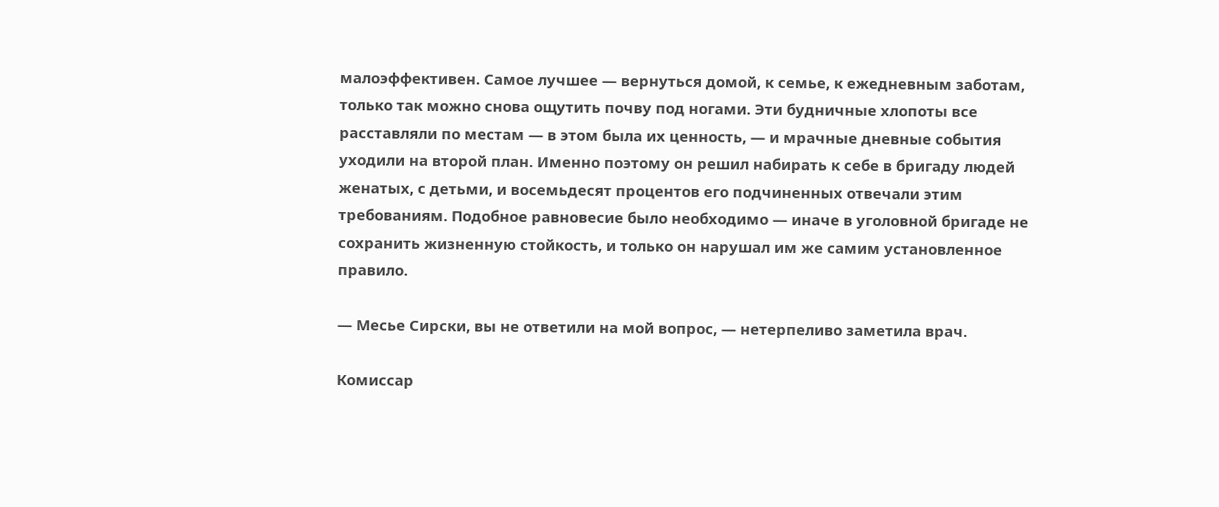малоэффективен. Самое лучшее — вернуться домой, к семье, к ежедневным заботам, только так можно снова ощутить почву под ногами. Эти будничные хлопоты все расставляли по местам — в этом была их ценность, — и мрачные дневные события уходили на второй план. Именно поэтому он решил набирать к себе в бригаду людей женатых, с детьми, и восемьдесят процентов его подчиненных отвечали этим требованиям. Подобное равновесие было необходимо — иначе в уголовной бригаде не сохранить жизненную стойкость, и только он нарушал им же самим установленное правило.

— Месье Сирски, вы не ответили на мой вопрос, — нетерпеливо заметила врач.

Комиссар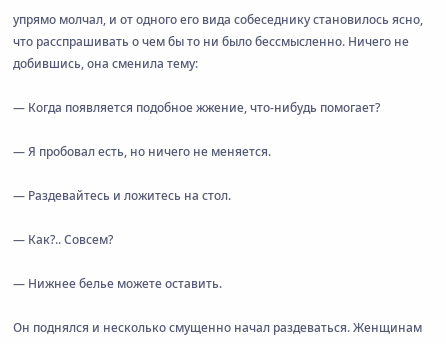упрямо молчал, и от одного его вида собеседнику становилось ясно, что расспрашивать о чем бы то ни было бессмысленно. Ничего не добившись, она сменила тему:

— Когда появляется подобное жжение, что-нибудь помогает?

— Я пробовал есть, но ничего не меняется.

— Раздевайтесь и ложитесь на стол.

— Как?.. Совсем?

— Нижнее белье можете оставить.

Он поднялся и несколько смущенно начал раздеваться. Женщинам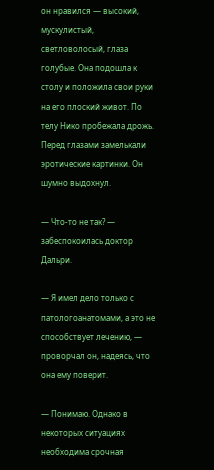он нравился — высокий, мускулистый, светловолосый, глаза голубые. Она подошла к столу и положила свои руки на его плоский живот. По телу Нико пробежала дрожь. Перед глазами замелькали эротические картинки. Он шумно выдохнул.

— Что-то не так? — забеспокоилась доктор Дальри.

— Я имел дело только с патологоанатомами, а это не способствует лечению, — проворчал он, надеясь, что она ему поверит.

— Понимаю. Однако в некоторых ситуациях необходима срочная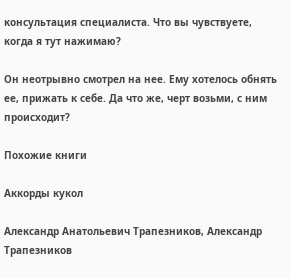консультация специалиста. Что вы чувствуете, когда я тут нажимаю?

Он неотрывно смотрел на нее. Ему хотелось обнять ее, прижать к себе. Да что же, черт возьми, с ним происходит?

Похожие книги

Аккорды кукол

Александр Анатольевич Трапезников, Александр Трапезников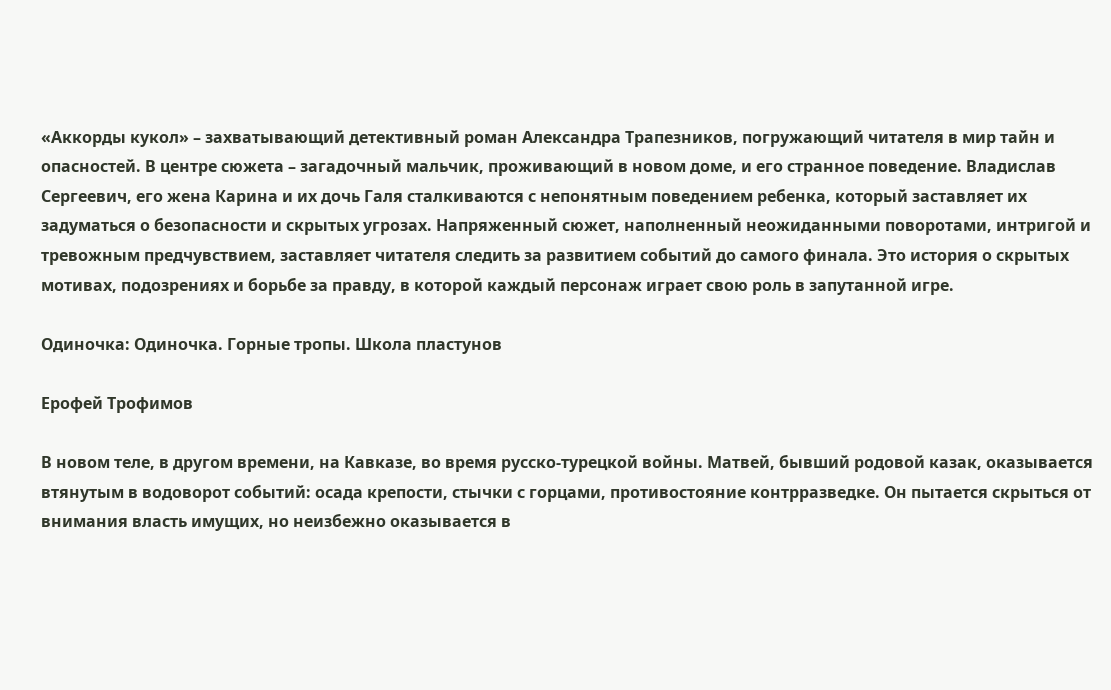«Аккорды кукол» – захватывающий детективный роман Александра Трапезников, погружающий читателя в мир тайн и опасностей. В центре сюжета – загадочный мальчик, проживающий в новом доме, и его странное поведение. Владислав Сергеевич, его жена Карина и их дочь Галя сталкиваются с непонятным поведением ребенка, который заставляет их задуматься о безопасности и скрытых угрозах. Напряженный сюжет, наполненный неожиданными поворотами, интригой и тревожным предчувствием, заставляет читателя следить за развитием событий до самого финала. Это история о скрытых мотивах, подозрениях и борьбе за правду, в которой каждый персонаж играет свою роль в запутанной игре.

Одиночка: Одиночка. Горные тропы. Школа пластунов

Ерофей Трофимов

В новом теле, в другом времени, на Кавказе, во время русско-турецкой войны. Матвей, бывший родовой казак, оказывается втянутым в водоворот событий: осада крепости, стычки с горцами, противостояние контрразведке. Он пытается скрыться от внимания власть имущих, но неизбежно оказывается в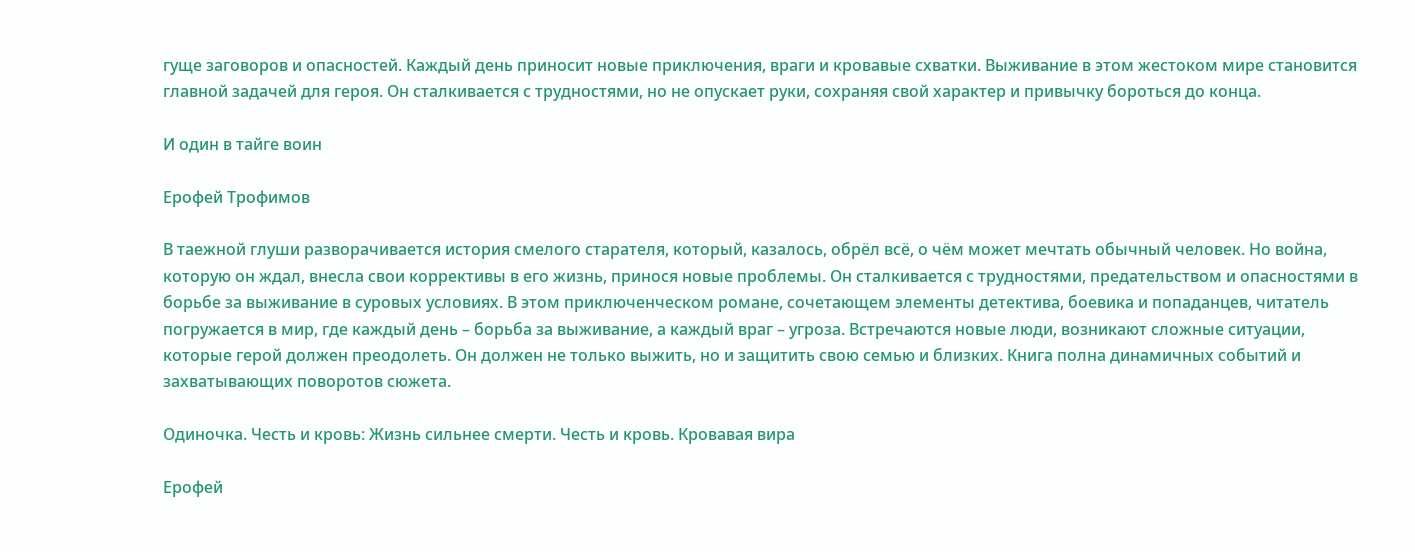гуще заговоров и опасностей. Каждый день приносит новые приключения, враги и кровавые схватки. Выживание в этом жестоком мире становится главной задачей для героя. Он сталкивается с трудностями, но не опускает руки, сохраняя свой характер и привычку бороться до конца.

И один в тайге воин

Ерофей Трофимов

В таежной глуши разворачивается история смелого старателя, который, казалось, обрёл всё, о чём может мечтать обычный человек. Но война, которую он ждал, внесла свои коррективы в его жизнь, принося новые проблемы. Он сталкивается с трудностями, предательством и опасностями в борьбе за выживание в суровых условиях. В этом приключенческом романе, сочетающем элементы детектива, боевика и попаданцев, читатель погружается в мир, где каждый день – борьба за выживание, а каждый враг – угроза. Встречаются новые люди, возникают сложные ситуации, которые герой должен преодолеть. Он должен не только выжить, но и защитить свою семью и близких. Книга полна динамичных событий и захватывающих поворотов сюжета.

Одиночка. Честь и кровь: Жизнь сильнее смерти. Честь и кровь. Кровавая вира

Ерофей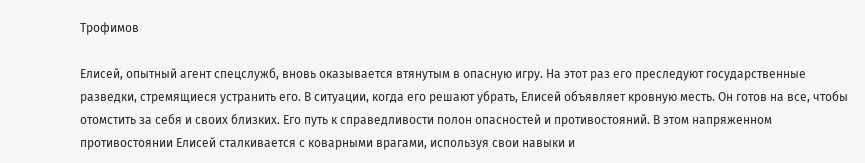Трофимов

Елисей, опытный агент спецслужб, вновь оказывается втянутым в опасную игру. На этот раз его преследуют государственные разведки, стремящиеся устранить его. В ситуации, когда его решают убрать, Елисей объявляет кровную месть. Он готов на все, чтобы отомстить за себя и своих близких. Его путь к справедливости полон опасностей и противостояний. В этом напряженном противостоянии Елисей сталкивается с коварными врагами, используя свои навыки и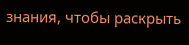знания, чтобы раскрыть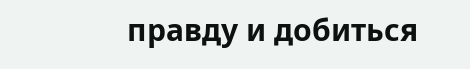правду и добиться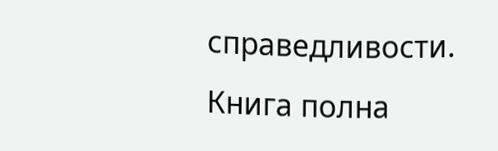справедливости. Книга полна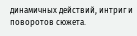динамичных действий, интриг и поворотов сюжета.